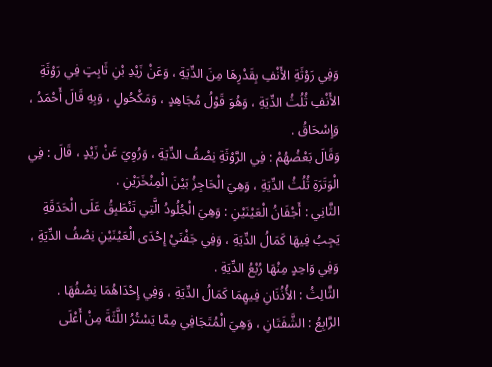وَفِي رَوْثَةِ الأَنْفِ بِقَدْرِهَا مِنَ الدِّيَةِ ، وَعَنْ زَيْدِ بْنِ ثَابِتٍ فِي رَوْثَةِ الأَنْفِ ثُلُثُ الدِّيَةِ ، وَهُوَ قَوْلُ مُجَاهِدٍ ، وَمَكْحُولٍ ، وَبِهِ قَالَ أَحْمَدُ ، وَإِسْحَاقُ .
وَقَالَ بَعْضُهُمْ : فِي الرَّوْثَةِ نِصْفُ الدِّيَةِ ، وَرُوِيَ عَنْ زَيْدٍ ، قَالَ : فِي الْوَتَرَةِ ثُلُثُ الدِّيَةِ ، وَهِيَ الْحَاجِزُ بَيْنَ الْمِنْخَرَيْنِ .
الثَّانِي : أَجْفَانُ الْعَيْنَيْنِ : وَهِيَ الْجُلُودُ الَّتِي تَنْطَبِقُ عَلَى الْحَدَقَةِ يَجِبُ فِيهَا كَمَالُ الدِّيَةِ ، وَفِي جَفْنَيْ إِحْدَى الْعَيْنَيْنِ نِصْفُ الدِّيَةِ ، وَفِي وَاحِدٍ مِنْهَا رُبْعُ الدِّيَةِ .
الثَّالِثُ : الأُذُنَانِ فِيهِمَا كَمَالُ الدِّيَةِ ، وَفِي إِحْدَاهُمَا نِصْفُهَا .
الرَّابِعُ : الشَّفَتَانِ ، وَهِيَ الْمُتَجَافِي مِمَّا يَسْتُرُ اللَّثَةَ مِنْ أَعْلَى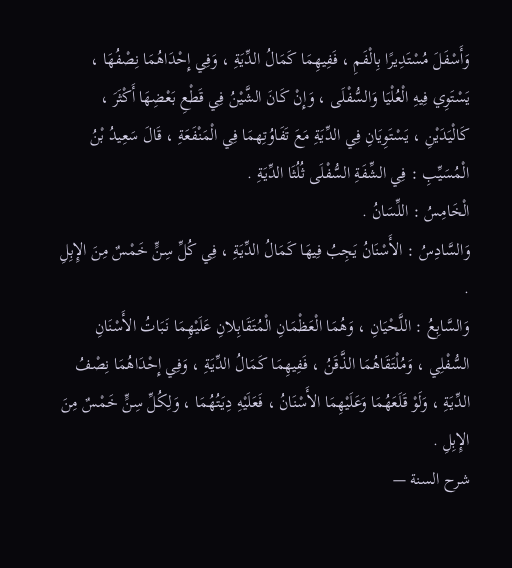وَأَسْفَلَ مُسْتَدِيرًا بِالْفَمِ ، فَفِيهِمَا كَمَالُ الدِّيَةِ ، وَفِي إِحْدَاهُمَا نِصْفُهَا ، يَسْتَوِي فِيهِ الْعُلْيَا وَالسُّفْلَى ، وَإِنْ كَانَ الشَّيْنُ فِي قَطْعِ بَعْضِهَا أَكْثَرَ ، كَالْيَدَيْنِ ، يَسْتَوِيَانِ فِي الدِّيَةِ مَعَ تَفَاوُتِهمَا فِي الْمَنْفَعَةِ ، قَالَ سَعِيدُ بْنُ الْمُسَيِّبِ : فِي الشِّفَةِ السُّفْلَى ثُلُثَا الدِّيَةِ .
الْخَامِسُ : اللِّسَانُ .
وَالسَّادِسُ : الأَسْنَانُ يَجِبُ فِيهَا كَمَالُ الدِّيَةِ ، فِي كُلِّ سِنٍّ خَمْسٌ مِنَ الإِبِلِ .
وَالسَّابِعُ : اللَّحْيَانِ ، وَهُمَا الْعَظْمَانِ الْمُتَقَابِلانِ عَلَيْهِمَا نَبَاتُ الأَسْنَانِ السُّفْلِي ، وَمُلْتَقَاهُمَا الذَّقَنُ ، فَفِيهِمَا كَمَالُ الدِّيَةِ ، وَفِي إِحْدَاهُمَا نِصْفُ الدِّيَةِ ، وَلَوْ قَلَعَهُمَا وَعَلَيْهِمَا الأَسْنَانُ ، فَعَلَيْهِ دِيَتُهُمَا ، وَلِكُلِّ سِنٍّ خَمْسٌ مِنَ الإِبِلِ .
شرح السنة —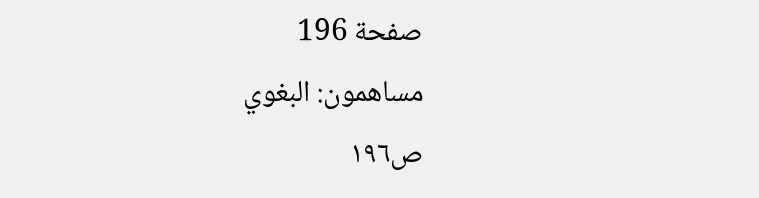صفحة 196
مساهمون: البغوي
ص١٩٦